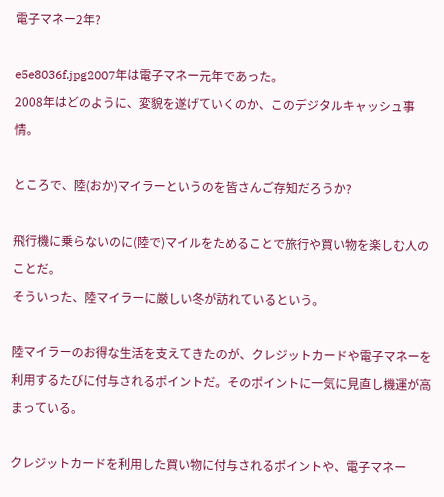電子マネー2年?

e5e8036f.jpg2007年は電子マネー元年であった。
2008年はどのように、変貌を遂げていくのか、このデジタルキャッシュ事情。

ところで、陸(おか)マイラーというのを皆さんご存知だろうか?

飛行機に乗らないのに(陸で)マイルをためることで旅行や買い物を楽しむ人のことだ。
そういった、陸マイラーに厳しい冬が訪れているという。

陸マイラーのお得な生活を支えてきたのが、クレジットカードや電子マネーを利用するたびに付与されるポイントだ。そのポイントに一気に見直し機運が高まっている。

クレジットカードを利用した買い物に付与されるポイントや、電子マネー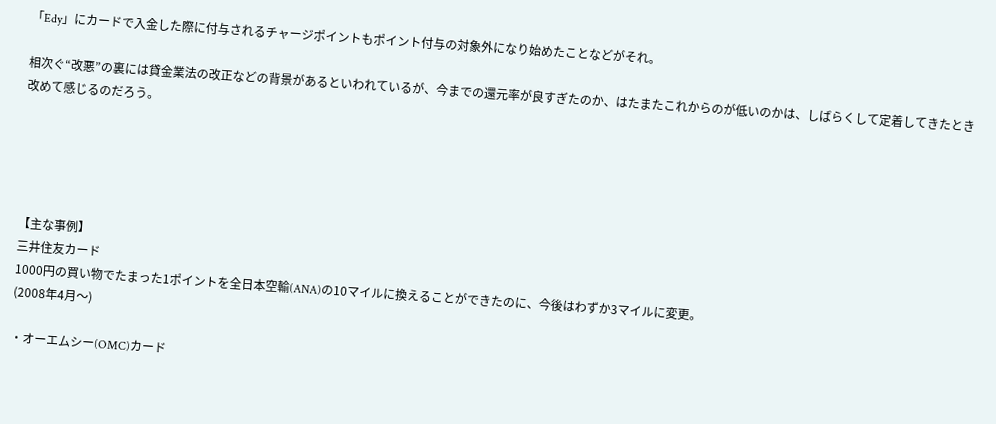「Edy」にカードで入金した際に付与されるチャージポイントもポイント付与の対象外になり始めたことなどがそれ。

相次ぐ“改悪”の裏には貸金業法の改正などの背景があるといわれているが、今までの還元率が良すぎたのか、はたまたこれからのが低いのかは、しばらくして定着してきたとき改めて感じるのだろう。





【主な事例】
三井住友カード
1000円の買い物でたまった1ポイントを全日本空輸(ANA)の10マイルに換えることができたのに、今後はわずか3マイルに変更。
(2008年4月〜)

・オーエムシー(OMC)カード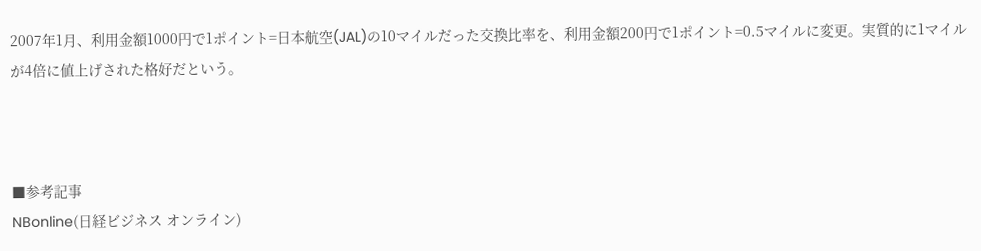2007年1月、利用金額1000円で1ポイント=日本航空(JAL)の10マイルだった交換比率を、利用金額200円で1ポイント=0.5マイルに変更。実質的に1マイルが4倍に値上げされた格好だという。



■参考記事
NBonline(日経ビジネス オンライン)